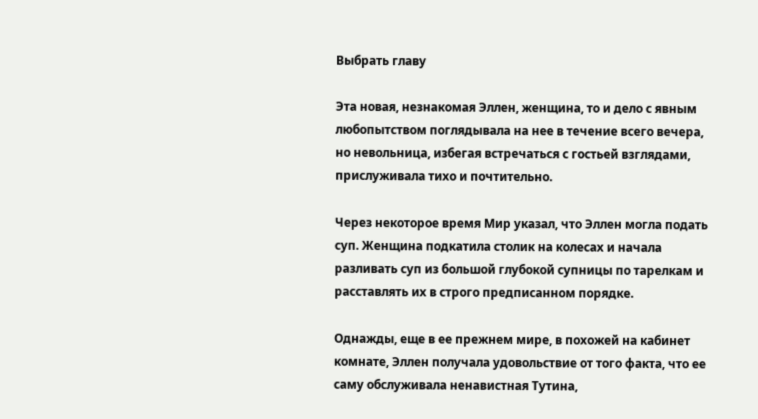Выбрать главу

Эта новая, незнакомая Эллен, женщина, то и дело с явным любопытством поглядывала на нее в течение всего вечера, но невольница, избегая встречаться с гостьей взглядами, прислуживала тихо и почтительно.

Через некоторое время Мир указал, что Эллен могла подать суп. Женщина подкатила столик на колесах и начала разливать суп из большой глубокой супницы по тарелкам и расставлять их в строго предписанном порядке.

Однажды, еще в ее прежнем мире, в похожей на кабинет комнате, Эллен получала удовольствие от того факта, что ее саму обслуживала ненавистная Тутина,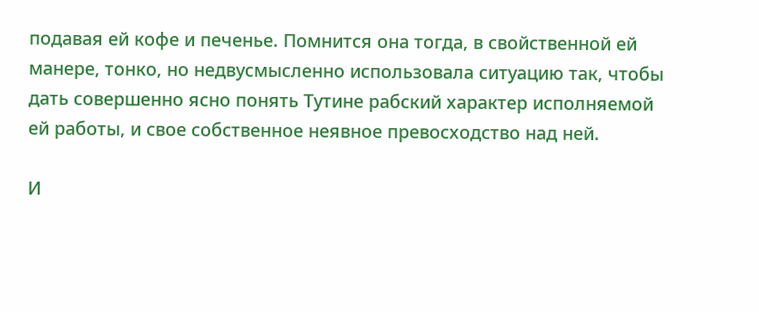подавая ей кофе и печенье. Помнится она тогда, в свойственной ей манере, тонко, но недвусмысленно использовала ситуацию так, чтобы дать совершенно ясно понять Тутине рабский характер исполняемой ей работы, и свое собственное неявное превосходство над ней.

И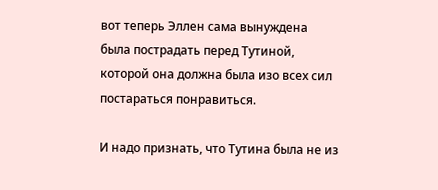вот теперь Эллен сама вынуждена была пострадать перед Тутиной, которой она должна была изо всех сил постараться понравиться.

И надо признать, что Тутина была не из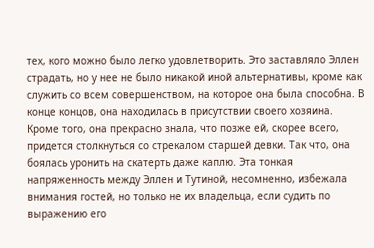тех, кого можно было легко удовлетворить. Это заставляло Эллен страдать, но у нее не было никакой иной альтернативы, кроме как служить со всем совершенством, на которое она была способна. В конце концов, она находилась в присутствии своего хозяина. Кроме того, она прекрасно знала, что позже ей, скорее всего, придется столкнуться со стрекалом старшей девки. Так что, она боялась уронить на скатерть даже каплю. Эта тонкая напряженность между Эллен и Тутиной, несомненно, избежала внимания гостей, но только не их владельца, если судить по выражению его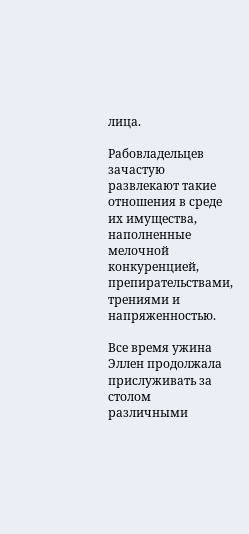лица.

Рабовладельцев зачастую развлекают такие отношения в среде их имущества, наполненные мелочной конкуренцией, препирательствами, трениями и напряженностью.

Все время ужина Эллен продолжала прислуживать за столом различными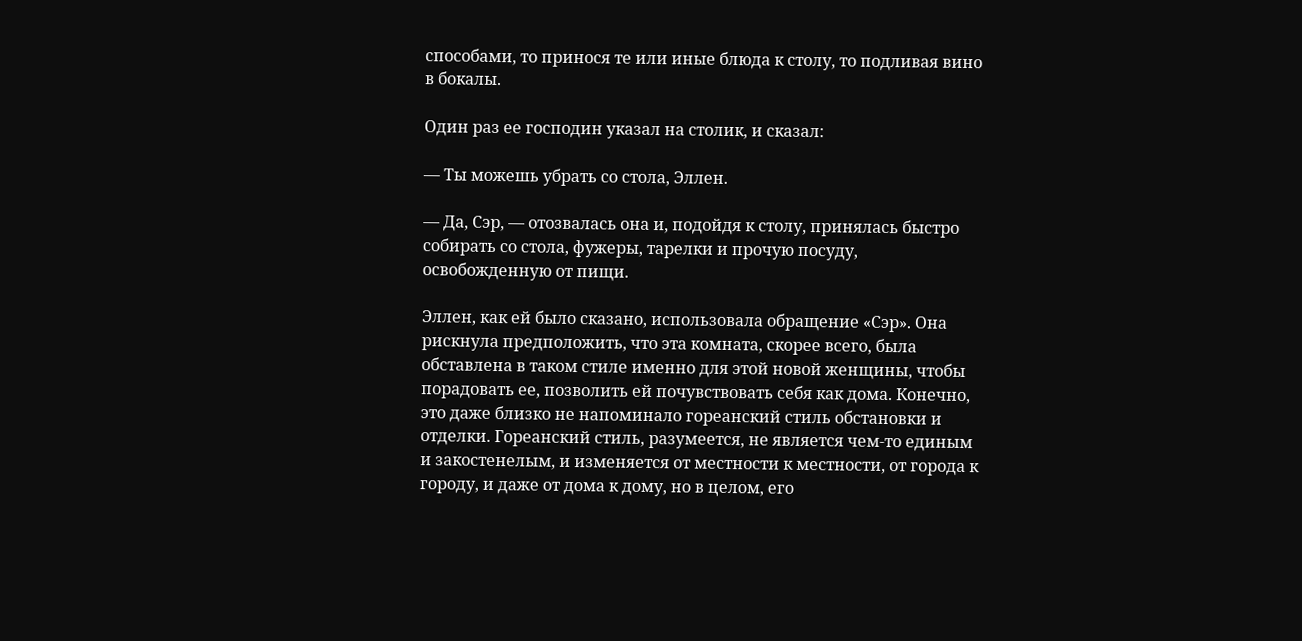способами, то принося те или иные блюда к столу, то подливая вино в бокалы.

Один раз ее господин указал на столик, и сказал:

— Ты можешь убрать со стола, Эллен.

— Да, Сэр, — отозвалась она и, подойдя к столу, принялась быстро собирать со стола, фужеры, тарелки и прочую посуду, освобожденную от пищи.

Эллен, как ей было сказано, использовала обращение «Сэр». Она рискнула предположить, что эта комната, скорее всего, была обставлена в таком стиле именно для этой новой женщины, чтобы порадовать ее, позволить ей почувствовать себя как дома. Конечно, это даже близко не напоминало гореанский стиль обстановки и отделки. Гореанский стиль, разумеется, не является чем-то единым и закостенелым, и изменяется от местности к местности, от города к городу, и даже от дома к дому, но в целом, его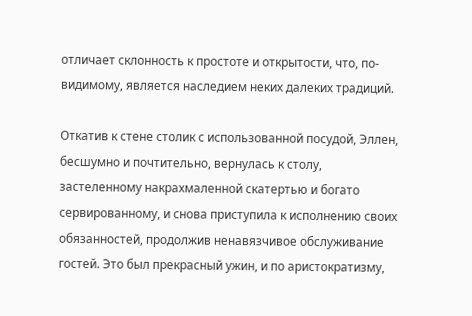отличает склонность к простоте и открытости, что, по-видимому, является наследием неких далеких традиций.

Откатив к стене столик с использованной посудой, Эллен, бесшумно и почтительно, вернулась к столу, застеленному накрахмаленной скатертью и богато сервированному, и снова приступила к исполнению своих обязанностей, продолжив ненавязчивое обслуживание гостей. Это был прекрасный ужин, и по аристократизму,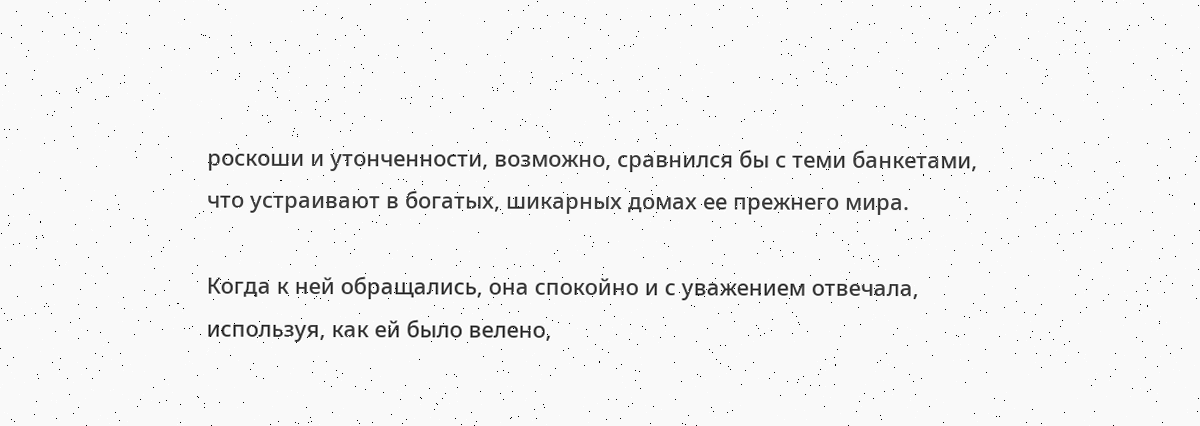роскоши и утонченности, возможно, сравнился бы с теми банкетами, что устраивают в богатых, шикарных домах ее прежнего мира.

Когда к ней обращались, она спокойно и с уважением отвечала, используя, как ей было велено,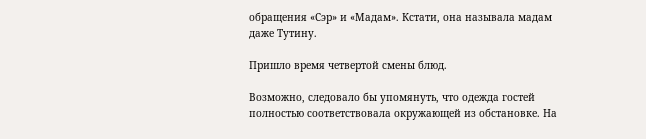обращения «Сэр» и «Мадам». Кстати, она называла мадам даже Тутину.

Пришло время четвертой смены блюд.

Возможно, следовало бы упомянуть, что одежда гостей полностью соответствовала окружающей из обстановке. На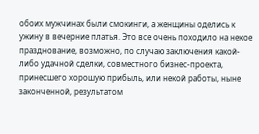обоих мужчинах были смокинги, а женщины оделись к ужину в вечерние платья. Это все очень походило на некое празднование, возможно, по случаю заключения какой-либо удачной сделки, совместного бизнес-проекта, принесшего хорошую прибыль, или некой работы, ныне законченной, результатом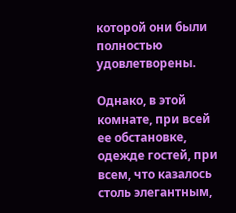которой они были полностью удовлетворены.

Однако, в этой комнате, при всей ее обстановке, одежде гостей, при всем, что казалось столь элегантным,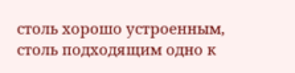столь хорошо устроенным, столь подходящим одно к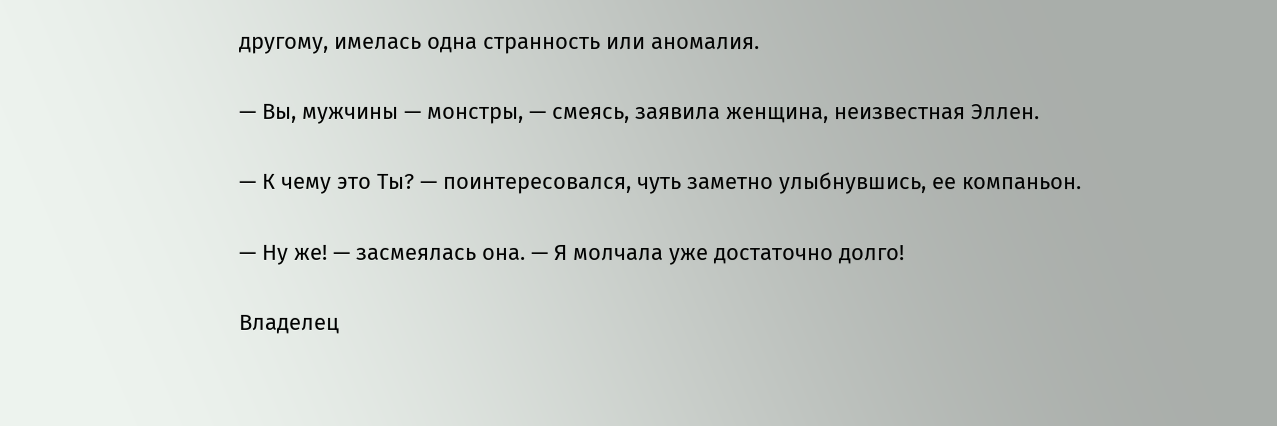другому, имелась одна странность или аномалия.

— Вы, мужчины — монстры, — смеясь, заявила женщина, неизвестная Эллен.

— К чему это Ты? — поинтересовался, чуть заметно улыбнувшись, ее компаньон.

— Ну же! — засмеялась она. — Я молчала уже достаточно долго!

Владелец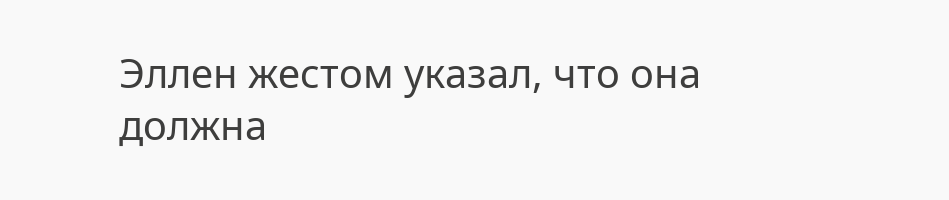Эллен жестом указал, что она должна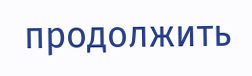продолжить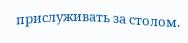прислуживать за столом.